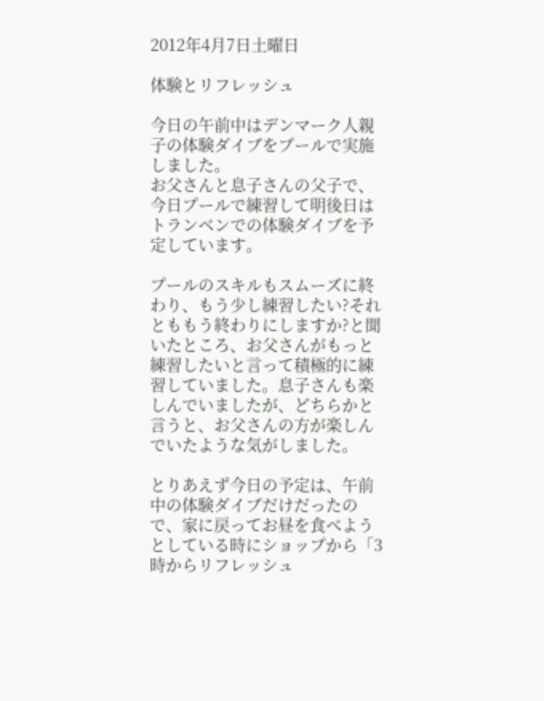2012年4月7日土曜日

体験とリフレッシュ

今日の午前中はデンマーク人親子の体験ダイブをプールで実施しました。
お父さんと息子さんの父子で、今日プールで練習して明後日はトランベンでの体験ダイブを予定しています。

プールのスキルもスムーズに終わり、もう少し練習したい?それとももう終わりにしますか?と聞いたところ、お父さんがもっと練習したいと言って積極的に練習していました。息子さんも楽しんでいましたが、どちらかと言うと、お父さんの方が楽しんでいたような気がしました。

とりあえず今日の予定は、午前中の体験ダイブだけだったので、家に戻ってお昼を食べようとしている時にショップから「3時からリフレッシュ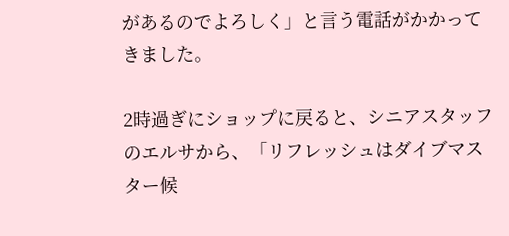があるのでよろしく」と言う電話がかかってきました。

2時過ぎにショップに戻ると、シニアスタッフのエルサから、「リフレッシュはダイブマスター候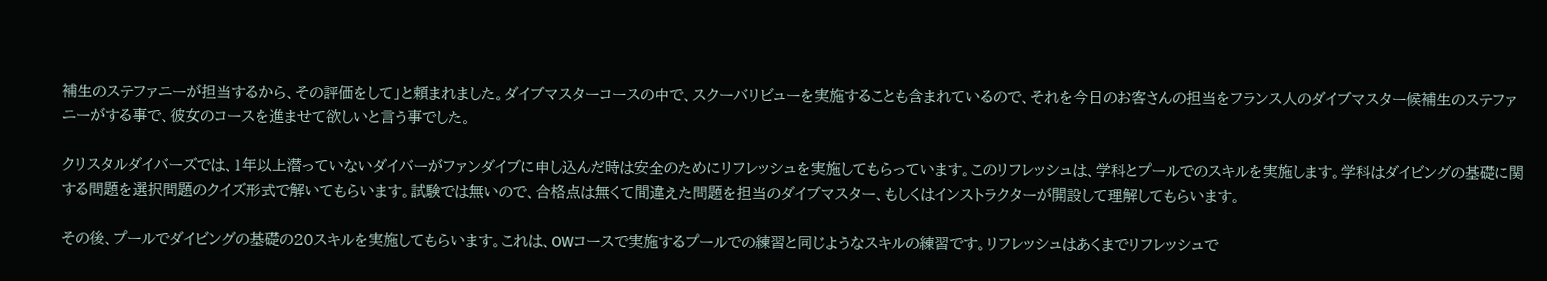補生のステファニーが担当するから、その評価をして」と頼まれました。ダイブマスターコースの中で、スクーバリビューを実施することも含まれているので、それを今日のお客さんの担当をフランス人のダイブマスター候補生のステファニーがする事で、彼女のコースを進ませて欲しいと言う事でした。

クリスタルダイバーズでは、1年以上潜っていないダイバーがファンダイブに申し込んだ時は安全のためにリフレッシュを実施してもらっています。このリフレッシュは、学科とプールでのスキルを実施します。学科はダイビングの基礎に関する問題を選択問題のクイズ形式で解いてもらいます。試験では無いので、合格点は無くて間違えた問題を担当のダイブマスター、もしくはインストラクターが開設して理解してもらいます。

その後、プールでダイビングの基礎の20スキルを実施してもらいます。これは、OWコースで実施するプールでの練習と同じようなスキルの練習です。リフレッシュはあくまでリフレッシュで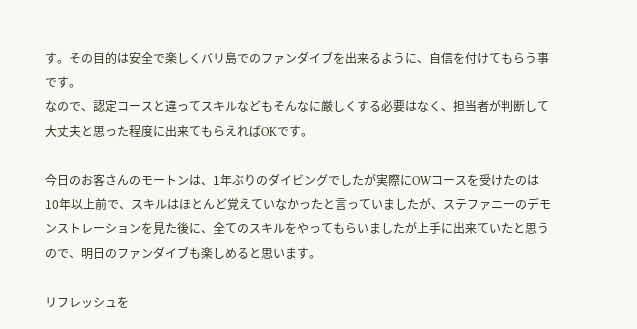す。その目的は安全で楽しくバリ島でのファンダイブを出来るように、自信を付けてもらう事です。
なので、認定コースと違ってスキルなどもそんなに厳しくする必要はなく、担当者が判断して大丈夫と思った程度に出来てもらえればOKです。

今日のお客さんのモートンは、1年ぶりのダイビングでしたが実際にOWコースを受けたのは10年以上前で、スキルはほとんど覚えていなかったと言っていましたが、ステファニーのデモンストレーションを見た後に、全てのスキルをやってもらいましたが上手に出来ていたと思うので、明日のファンダイブも楽しめると思います。

リフレッシュを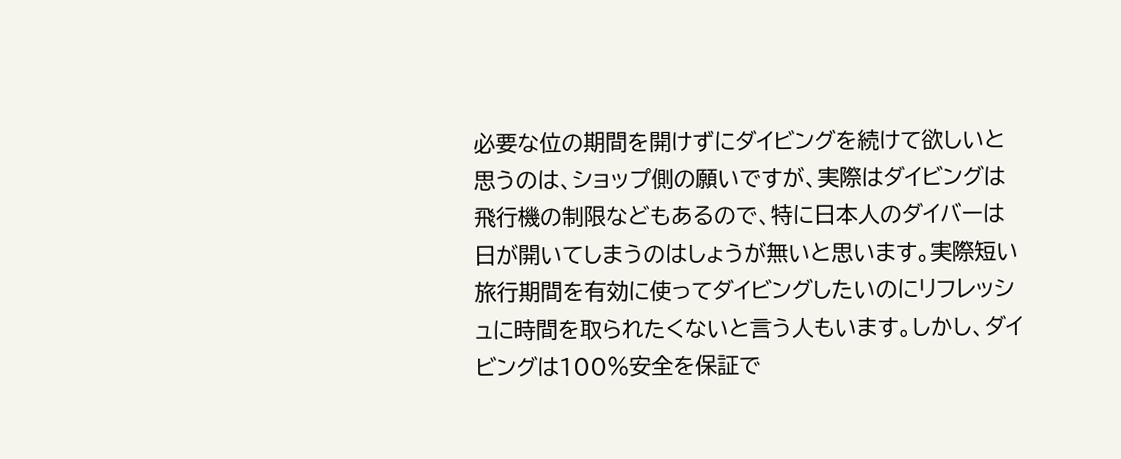必要な位の期間を開けずにダイビングを続けて欲しいと思うのは、ショップ側の願いですが、実際はダイビングは飛行機の制限などもあるので、特に日本人のダイバーは日が開いてしまうのはしょうが無いと思います。実際短い旅行期間を有効に使ってダイビングしたいのにリフレッシュに時間を取られたくないと言う人もいます。しかし、ダイビングは100%安全を保証で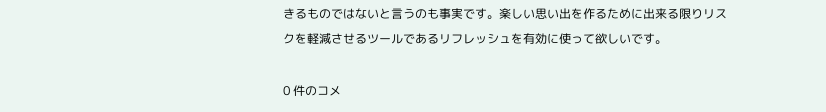きるものではないと言うのも事実です。楽しい思い出を作るために出来る限りリスクを軽減させるツールであるリフレッシュを有効に使って欲しいです。

0 件のコメ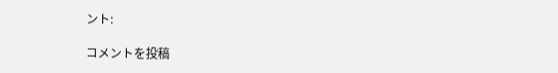ント:

コメントを投稿